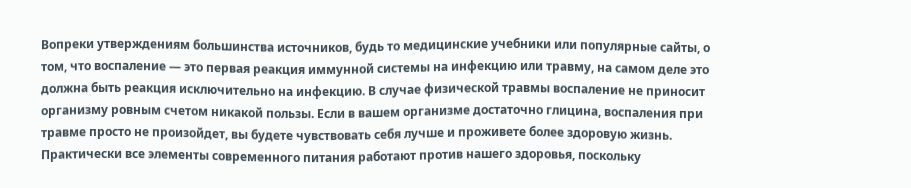Вопреки утверждениям большинства источников, будь то медицинские учебники или популярные сайты, о том, что воспаление — это первая реакция иммунной системы на инфекцию или травму, на самом деле это должна быть реакция исключительно на инфекцию. В случае физической травмы воспаление не приносит организму ровным счетом никакой пользы. Если в вашем организме достаточно глицина, воспаления при травме просто не произойдет, вы будете чувствовать себя лучше и проживете более здоровую жизнь. Практически все элементы современного питания работают против нашего здоровья, поскольку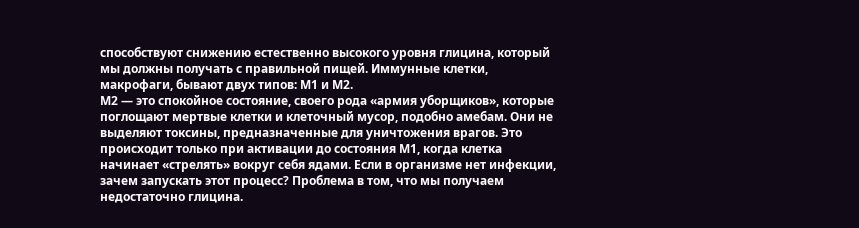способствуют снижению естественно высокого уровня глицина, который мы должны получать с правильной пищей. Иммунные клетки, макрофаги, бывают двух типов: М1 и М2.
М2 — это спокойное состояние, своего рода «армия уборщиков», которые поглощают мертвые клетки и клеточный мусор, подобно амебам. Они не выделяют токсины, предназначенные для уничтожения врагов. Это происходит только при активации до состояния М1, когда клетка начинает «стрелять» вокруг себя ядами. Если в организме нет инфекции, зачем запускать этот процесс? Проблема в том, что мы получаем недостаточно глицина.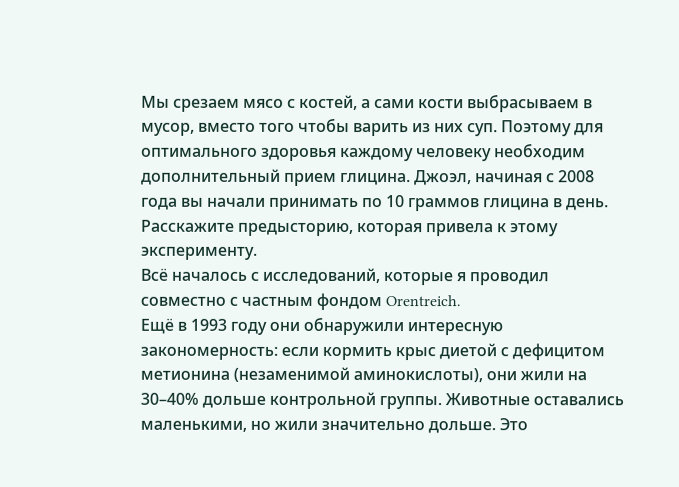Мы срезаем мясо с костей, а сами кости выбрасываем в мусор, вместо того чтобы варить из них суп. Поэтому для оптимального здоровья каждому человеку необходим дополнительный прием глицина. Джоэл, начиная с 2008 года вы начали принимать по 10 граммов глицина в день. Расскажите предысторию, которая привела к этому эксперименту.
Всё началось с исследований, которые я проводил совместно с частным фондом Orentreich.
Ещё в 1993 году они обнаружили интересную закономерность: если кормить крыс диетой с дефицитом метионина (незаменимой аминокислоты), они жили на 30–40% дольше контрольной группы. Животные оставались маленькими, но жили значительно дольше. Это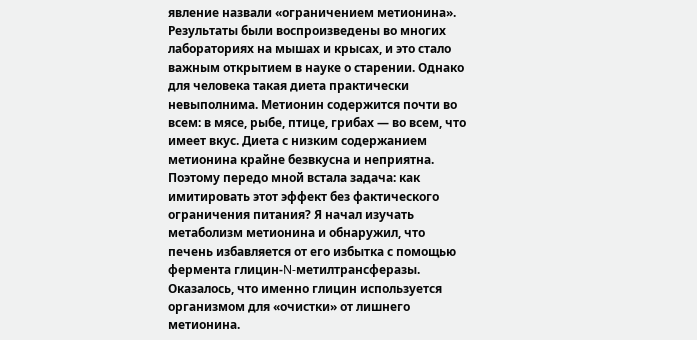явление назвали «ограничением метионина». Результаты были воспроизведены во многих лабораториях на мышах и крысах, и это стало важным открытием в науке о старении. Однако для человека такая диета практически невыполнима. Метионин содержится почти во всем: в мясе, рыбе, птице, грибах — во всем, что имеет вкус. Диета с низким содержанием метионина крайне безвкусна и неприятна. Поэтому передо мной встала задача: как имитировать этот эффект без фактического ограничения питания? Я начал изучать метаболизм метионина и обнаружил, что печень избавляется от его избытка с помощью фермента глицин-N-метилтрансферазы. Оказалось, что именно глицин используется организмом для «очистки» от лишнего метионина.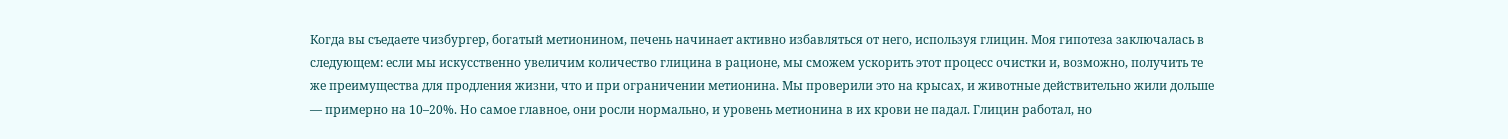Когда вы съедаете чизбургер, богатый метионином, печень начинает активно избавляться от него, используя глицин. Моя гипотеза заключалась в следующем: если мы искусственно увеличим количество глицина в рационе, мы сможем ускорить этот процесс очистки и, возможно, получить те же преимущества для продления жизни, что и при ограничении метионина. Мы проверили это на крысах, и животные действительно жили дольше — примерно на 10–20%. Но самое главное, они росли нормально, и уровень метионина в их крови не падал. Глицин работал, но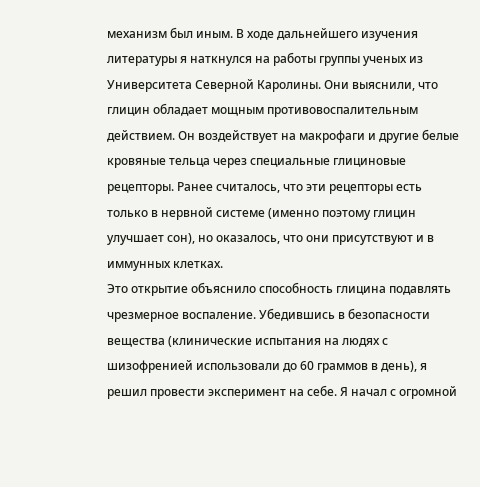механизм был иным. В ходе дальнейшего изучения литературы я наткнулся на работы группы ученых из Университета Северной Каролины. Они выяснили, что глицин обладает мощным противовоспалительным действием. Он воздействует на макрофаги и другие белые кровяные тельца через специальные глициновые рецепторы. Ранее считалось, что эти рецепторы есть только в нервной системе (именно поэтому глицин улучшает сон), но оказалось, что они присутствуют и в иммунных клетках.
Это открытие объяснило способность глицина подавлять чрезмерное воспаление. Убедившись в безопасности вещества (клинические испытания на людях с шизофренией использовали до 60 граммов в день), я решил провести эксперимент на себе. Я начал с огромной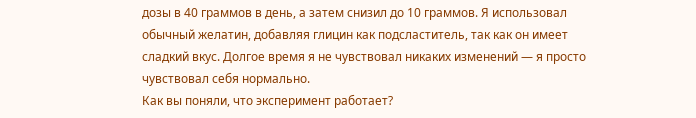дозы в 40 граммов в день, а затем снизил до 10 граммов. Я использовал обычный желатин, добавляя глицин как подсластитель, так как он имеет сладкий вкус. Долгое время я не чувствовал никаких изменений — я просто чувствовал себя нормально.
Как вы поняли, что эксперимент работает?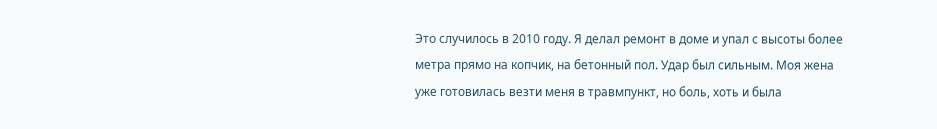Это случилось в 2010 году. Я делал ремонт в доме и упал с высоты более метра прямо на копчик, на бетонный пол. Удар был сильным. Моя жена уже готовилась везти меня в травмпункт, но боль, хоть и была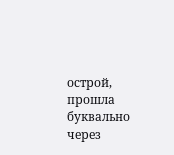острой, прошла буквально через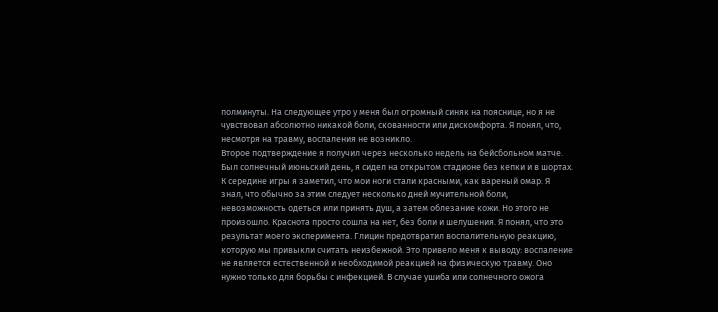полминуты. На следующее утро у меня был огромный синяк на пояснице, но я не чувствовал абсолютно никакой боли, скованности или дискомфорта. Я понял, что, несмотря на травму, воспаления не возникло.
Второе подтверждение я получил через несколько недель на бейсбольном матче. Был солнечный июньский день, я сидел на открытом стадионе без кепки и в шортах. К середине игры я заметил, что мои ноги стали красными, как вареный омар. Я знал, что обычно за этим следует несколько дней мучительной боли, невозможность одеться или принять душ, а затем облезание кожи. Но этого не произошло. Краснота просто сошла на нет, без боли и шелушения. Я понял, что это результат моего эксперимента. Глицин предотвратил воспалительную реакцию, которую мы привыкли считать неизбежной. Это привело меня к выводу: воспаление не является естественной и необходимой реакцией на физическую травму. Оно нужно только для борьбы с инфекцией. В случае ушиба или солнечного ожога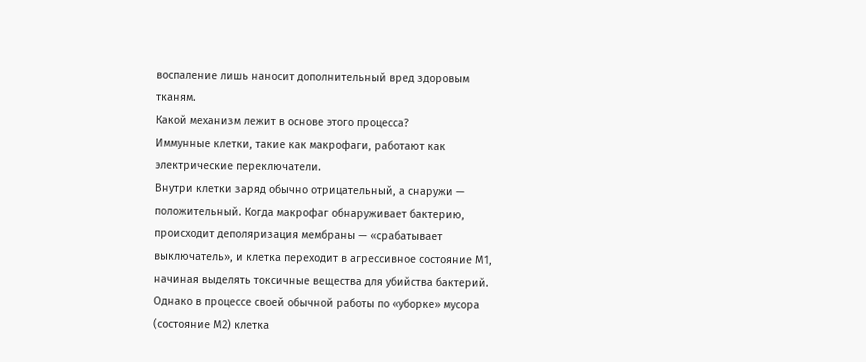воспаление лишь наносит дополнительный вред здоровым тканям.
Какой механизм лежит в основе этого процесса?
Иммунные клетки, такие как макрофаги, работают как электрические переключатели.
Внутри клетки заряд обычно отрицательный, а снаружи — положительный. Когда макрофаг обнаруживает бактерию, происходит деполяризация мембраны — «срабатывает выключатель», и клетка переходит в агрессивное состояние М1, начиная выделять токсичные вещества для убийства бактерий. Однако в процессе своей обычной работы по «уборке» мусора (состояние М2) клетка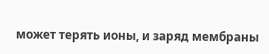может терять ионы, и заряд мембраны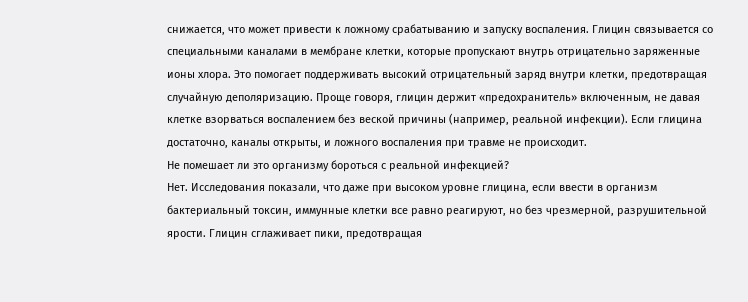снижается, что может привести к ложному срабатыванию и запуску воспаления. Глицин связывается со специальными каналами в мембране клетки, которые пропускают внутрь отрицательно заряженные ионы хлора. Это помогает поддерживать высокий отрицательный заряд внутри клетки, предотвращая случайную деполяризацию. Проще говоря, глицин держит «предохранитель» включенным, не давая клетке взорваться воспалением без веской причины (например, реальной инфекции). Если глицина достаточно, каналы открыты, и ложного воспаления при травме не происходит.
Не помешает ли это организму бороться с реальной инфекцией?
Нет. Исследования показали, что даже при высоком уровне глицина, если ввести в организм бактериальный токсин, иммунные клетки все равно реагируют, но без чрезмерной, разрушительной ярости. Глицин сглаживает пики, предотвращая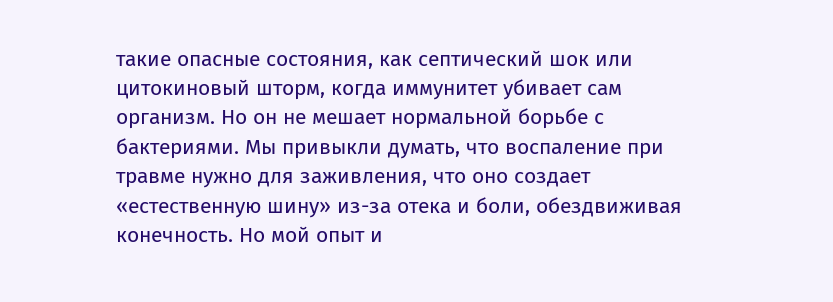такие опасные состояния, как септический шок или цитокиновый шторм, когда иммунитет убивает сам организм. Но он не мешает нормальной борьбе с бактериями. Мы привыкли думать, что воспаление при травме нужно для заживления, что оно создает «естественную шину» из-за отека и боли, обездвиживая конечность. Но мой опыт и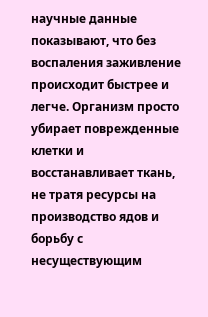научные данные показывают, что без воспаления заживление происходит быстрее и легче. Организм просто убирает поврежденные клетки и восстанавливает ткань, не тратя ресурсы на производство ядов и борьбу с несуществующим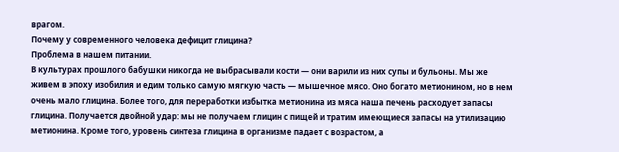врагом.
Почему у современного человека дефицит глицина?
Проблема в нашем питании.
В культурах прошлого бабушки никогда не выбрасывали кости — они варили из них супы и бульоны. Мы же живем в эпоху изобилия и едим только самую мягкую часть — мышечное мясо. Оно богато метионином, но в нем очень мало глицина. Более того, для переработки избытка метионина из мяса наша печень расходует запасы глицина. Получается двойной удар: мы не получаем глицин с пищей и тратим имеющиеся запасы на утилизацию метионина. Кроме того, уровень синтеза глицина в организме падает с возрастом, а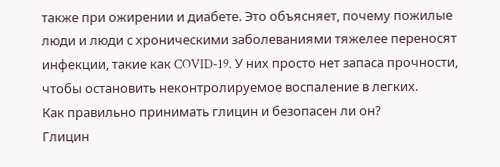также при ожирении и диабете. Это объясняет, почему пожилые люди и люди с хроническими заболеваниями тяжелее переносят инфекции, такие как COVID-19. У них просто нет запаса прочности, чтобы остановить неконтролируемое воспаление в легких.
Как правильно принимать глицин и безопасен ли он?
Глицин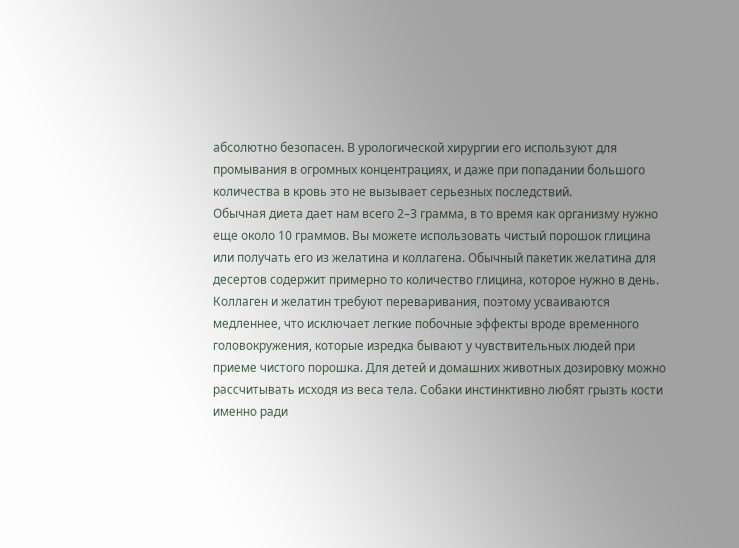абсолютно безопасен. В урологической хирургии его используют для промывания в огромных концентрациях, и даже при попадании большого количества в кровь это не вызывает серьезных последствий.
Обычная диета дает нам всего 2–3 грамма, в то время как организму нужно еще около 10 граммов. Вы можете использовать чистый порошок глицина или получать его из желатина и коллагена. Обычный пакетик желатина для десертов содержит примерно то количество глицина, которое нужно в день. Коллаген и желатин требуют переваривания, поэтому усваиваются медленнее, что исключает легкие побочные эффекты вроде временного головокружения, которые изредка бывают у чувствительных людей при приеме чистого порошка. Для детей и домашних животных дозировку можно рассчитывать исходя из веса тела. Собаки инстинктивно любят грызть кости именно ради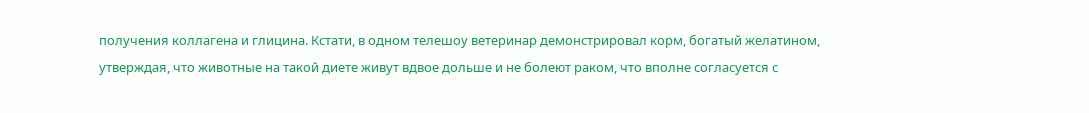получения коллагена и глицина. Кстати, в одном телешоу ветеринар демонстрировал корм, богатый желатином, утверждая, что животные на такой диете живут вдвое дольше и не болеют раком, что вполне согласуется с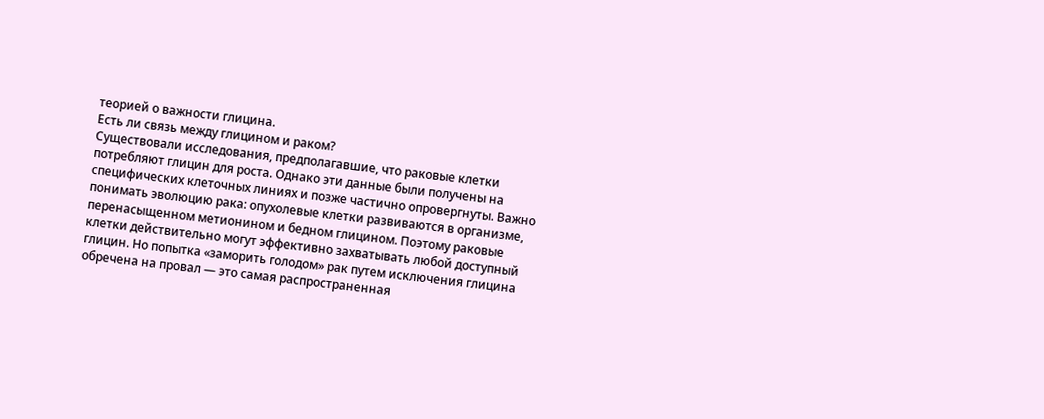теорией о важности глицина.
Есть ли связь между глицином и раком?
Существовали исследования, предполагавшие, что раковые клетки потребляют глицин для роста. Однако эти данные были получены на специфических клеточных линиях и позже частично опровергнуты. Важно понимать эволюцию рака: опухолевые клетки развиваются в организме, перенасыщенном метионином и бедном глицином. Поэтому раковые клетки действительно могут эффективно захватывать любой доступный глицин. Но попытка «заморить голодом» рак путем исключения глицина обречена на провал — это самая распространенная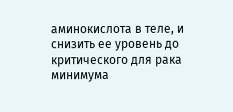аминокислота в теле, и снизить ее уровень до критического для рака минимума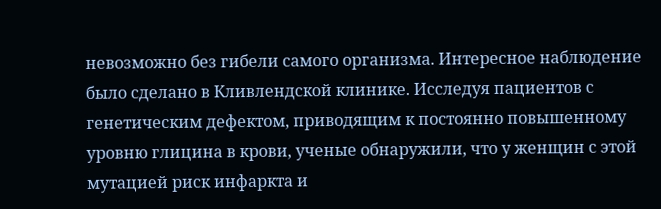невозможно без гибели самого организма. Интересное наблюдение было сделано в Кливлендской клинике. Исследуя пациентов с генетическим дефектом, приводящим к постоянно повышенному уровню глицина в крови, ученые обнаружили, что у женщин с этой мутацией риск инфаркта и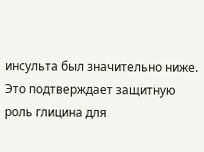инсульта был значительно ниже.
Это подтверждает защитную роль глицина для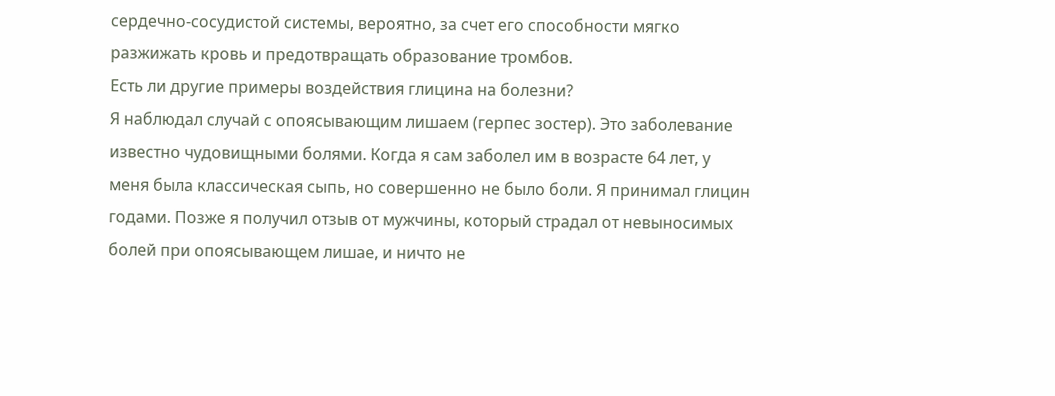сердечно-сосудистой системы, вероятно, за счет его способности мягко разжижать кровь и предотвращать образование тромбов.
Есть ли другие примеры воздействия глицина на болезни?
Я наблюдал случай с опоясывающим лишаем (герпес зостер). Это заболевание известно чудовищными болями. Когда я сам заболел им в возрасте 64 лет, у меня была классическая сыпь, но совершенно не было боли. Я принимал глицин годами. Позже я получил отзыв от мужчины, который страдал от невыносимых болей при опоясывающем лишае, и ничто не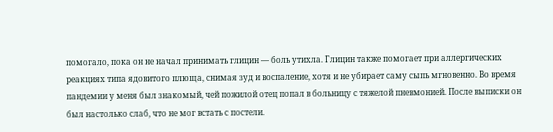помогало, пока он не начал принимать глицин — боль утихла. Глицин также помогает при аллергических реакциях типа ядовитого плюща, снимая зуд и воспаление, хотя и не убирает саму сыпь мгновенно. Во время пандемии у меня был знакомый, чей пожилой отец попал в больницу с тяжелой пневмонией. После выписки он был настолько слаб, что не мог встать с постели.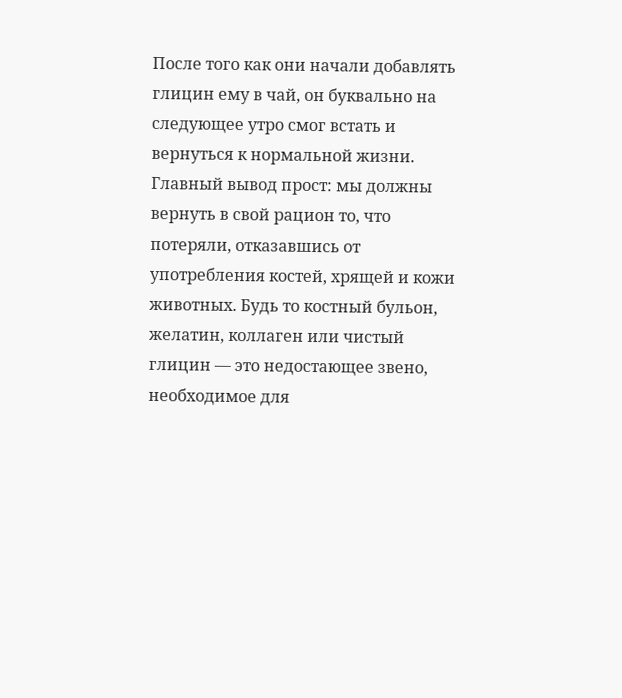После того как они начали добавлять глицин ему в чай, он буквально на следующее утро смог встать и вернуться к нормальной жизни. Главный вывод прост: мы должны вернуть в свой рацион то, что потеряли, отказавшись от употребления костей, хрящей и кожи животных. Будь то костный бульон, желатин, коллаген или чистый глицин — это недостающее звено, необходимое для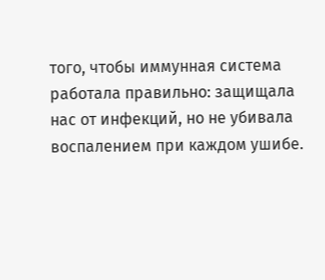того, чтобы иммунная система работала правильно: защищала нас от инфекций, но не убивала воспалением при каждом ушибе.